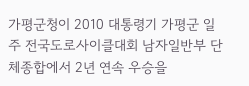가평군청이 2010 대통령기 가평군 일주 전국도로사이클대회 남자일반부 단체종합에서 2년 연속 우승을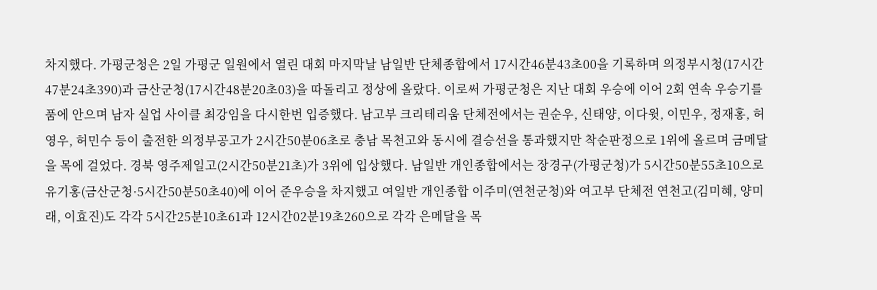차지했다. 가평군청은 2일 가평군 일원에서 열린 대회 마지막날 남일반 단체종합에서 17시간46분43초00을 기록하며 의정부시청(17시간47분24초390)과 금산군청(17시간48분20초03)을 따돌리고 정상에 올랐다. 이로써 가평군청은 지난 대회 우승에 이어 2회 연속 우승기를 품에 안으며 남자 실업 사이클 최강임을 다시한번 입증했다. 남고부 크리테리움 단체전에서는 권순우, 신태양, 이다윗, 이민우, 정재홍, 허영우, 허민수 등이 출전한 의정부공고가 2시간50분06초로 충남 목천고와 동시에 결승선을 통과했지만 착순판정으로 1위에 올르며 금메달을 목에 걸었다. 경북 영주제일고(2시간50분21초)가 3위에 입상했다. 남일반 개인종합에서는 장경구(가평군청)가 5시간50분55초10으로 유기홍(금산군청·5시간50분50초40)에 이어 준우승을 차지했고 여일반 개인종합 이주미(연천군청)와 여고부 단체전 연천고(김미혜, 양미래, 이효진)도 각각 5시간25분10초61과 12시간02분19초260으로 각각 은메달을 목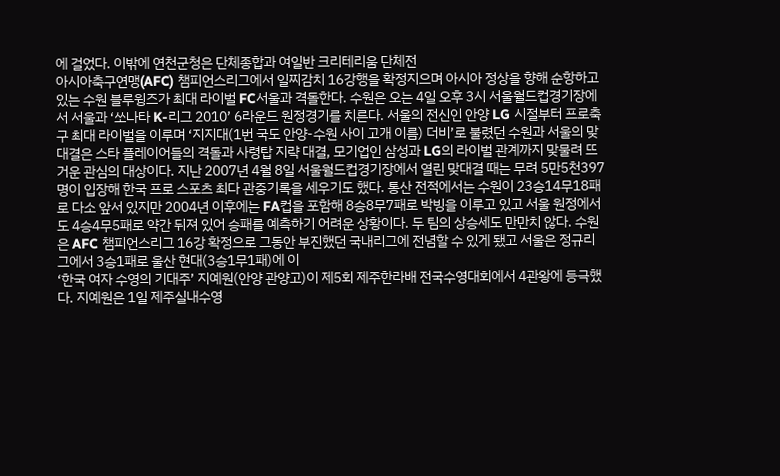에 걸었다. 이밖에 연천군청은 단체종합과 여일반 크리테리움 단체전
아시아축구연맹(AFC) 챔피언스리그에서 일찌감치 16강행을 확정지으며 아시아 정상을 향해 순항하고 있는 수원 블루윙즈가 최대 라이벌 FC서울과 격돌한다. 수원은 오는 4일 오후 3시 서울월드컵경기장에서 서울과 ‘쏘나타 K-리그 2010’ 6라운드 원정경기를 치른다. 서울의 전신인 안양 LG 시절부터 프로축구 최대 라이벌을 이루며 ‘지지대(1번 국도 안양-수원 사이 고개 이름) 더비’로 불렸던 수원과 서울의 맞대결은 스타 플레이어들의 격돌과 사령탑 지략 대결, 모기업인 삼성과 LG의 라이벌 관계까지 맞물려 뜨거운 관심의 대상이다. 지난 2007년 4월 8일 서울월드컵경기장에서 열린 맞대결 때는 무려 5만5천397명이 입장해 한국 프로 스포츠 최다 관중기록을 세우기도 했다. 통산 전적에서는 수원이 23승14무18패로 다소 앞서 있지만 2004년 이후에는 FA컵을 포함해 8승8무7패로 박빙을 이루고 있고 서울 원정에서도 4승4무5패로 약간 뒤져 있어 승패를 예측하기 어려운 상황이다. 두 팀의 상승세도 만만치 않다. 수원은 AFC 챔피언스리그 16강 확정으로 그동안 부진했던 국내리그에 전념할 수 있게 됐고 서울은 정규리그에서 3승1패로 울산 현대(3승1무1패)에 이
‘한국 여자 수영의 기대주’ 지예원(안양 관양고)이 제5회 제주한라배 전국수영대회에서 4관왕에 등극했다. 지예원은 1일 제주실내수영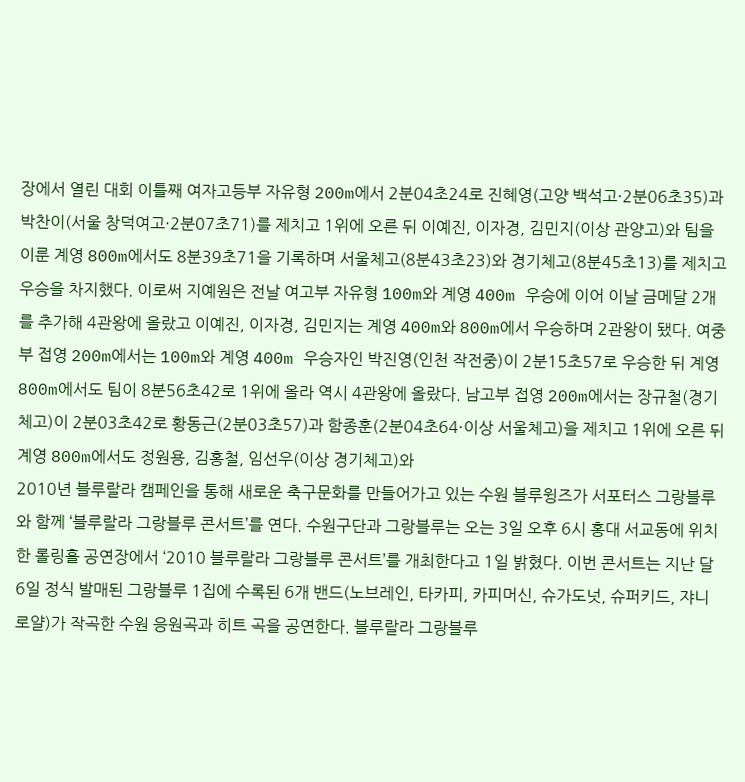장에서 열린 대회 이틀째 여자고등부 자유형 200m에서 2분04초24로 진혜영(고양 백석고·2분06초35)과 박찬이(서울 창덕여고·2분07초71)를 제치고 1위에 오른 뒤 이예진, 이자경, 김민지(이상 관양고)와 팀을 이룬 계영 800m에서도 8분39초71을 기록하며 서울체고(8분43초23)와 경기체고(8분45초13)를 제치고 우승을 차지했다. 이로써 지예원은 전날 여고부 자유형 100m와 계영 400m 우승에 이어 이날 금메달 2개를 추가해 4관왕에 올랐고 이예진, 이자경, 김민지는 계영 400m와 800m에서 우승하며 2관왕이 됐다. 여중부 접영 200m에서는 100m와 계영 400m 우승자인 박진영(인천 작전중)이 2분15초57로 우승한 뒤 계영 800m에서도 팀이 8분56초42로 1위에 올라 역시 4관왕에 올랐다. 남고부 접영 200m에서는 장규철(경기체고)이 2분03초42로 황동근(2분03초57)과 함종훈(2분04초64·이상 서울체고)을 제치고 1위에 오른 뒤 계영 800m에서도 정원용, 김홍철, 임선우(이상 경기체고)와
2010년 블루랄라 캠페인을 통해 새로운 축구문화를 만들어가고 있는 수원 블루윙즈가 서포터스 그랑블루와 함께 ‘블루랄라 그랑블루 콘서트’를 연다. 수원구단과 그랑블루는 오는 3일 오후 6시 홍대 서교동에 위치한 롤링홀 공연장에서 ‘2010 블루랄라 그랑블루 콘서트’를 개최한다고 1일 밝혔다. 이번 콘서트는 지난 달 6일 정식 발매된 그랑블루 1집에 수록된 6개 밴드(노브레인, 타카피, 카피머신, 슈가도넛, 슈퍼키드, 쟈니로얄)가 작곡한 수원 응원곡과 히트 곡을 공연한다. 블루랄라 그랑블루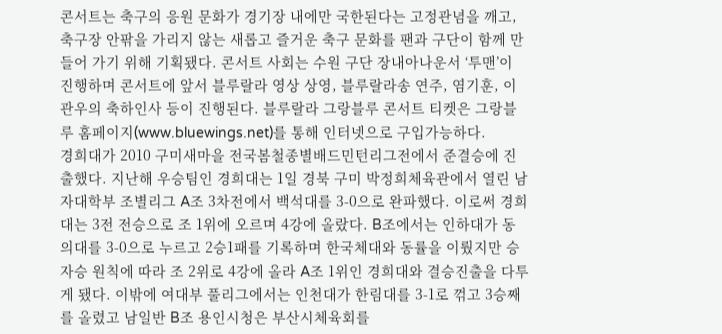콘서트는 축구의 응원 문화가 경기장 내에만 국한된다는 고정관념을 깨고, 축구장 안팎을 가리지 않는 새롭고 즐거운 축구 문화를 팬과 구단이 함께 만들어 가기 위해 기획됐다. 콘서트 사회는 수원 구단 장내아나운서 ‘투맨’이 진행하며 콘서트에 앞서 블루랄라 영상 상영, 블루랄라송 연주, 염기훈, 이관우의 축하인사 등이 진행된다. 블루랄라 그랑블루 콘서트 티켓은 그랑블루 홈페이지(www.bluewings.net)를 통해 인터넷으로 구입가능하다.
경희대가 2010 구미새마을 전국봄철종별배드민턴리그전에서 준결승에 진출했다. 지난해 우승팀인 경희대는 1일 경북 구미 박정희체육관에서 열린 남자대학부 조별리그 A조 3차전에서 백석대를 3-0으로 완파했다. 이로써 경희대는 3전 전승으로 조 1위에 오르며 4강에 올랐다. B조에서는 인하대가 동의대를 3-0으로 누르고 2승1패를 기록하며 한국체대와 동률을 이뤘지만 승자승 원칙에 따라 조 2위로 4강에 올라 A조 1위인 경희대와 결승진출을 다투게 됐다. 이밖에 여대부 풀리그에서는 인천대가 한림대를 3-1로 꺾고 3승째를 올렸고 남일반 B조 용인시청은 부산시체육회를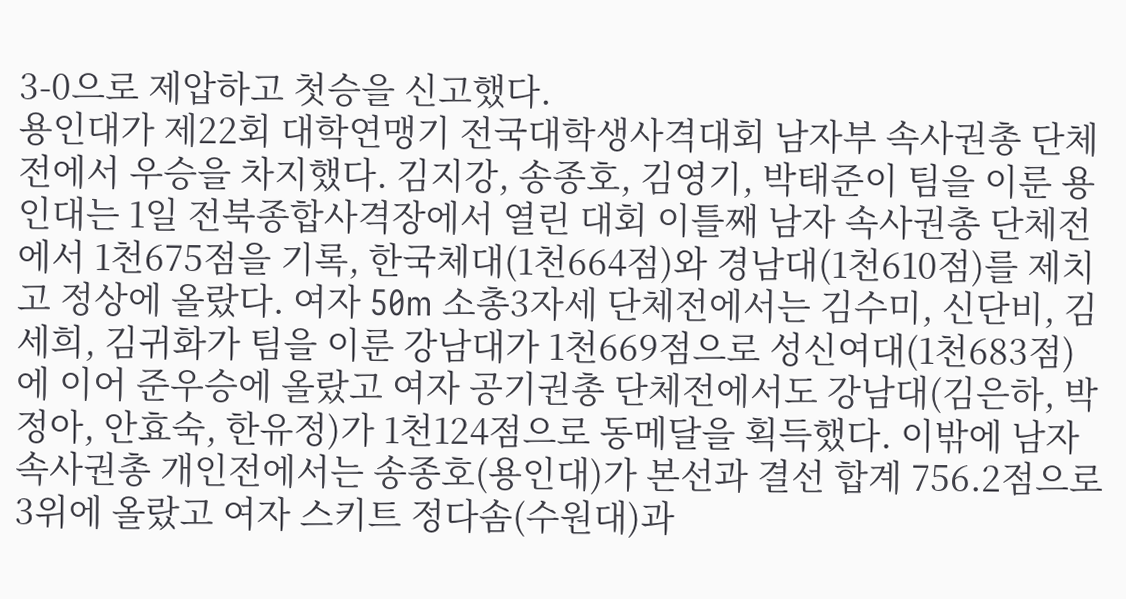3-0으로 제압하고 첫승을 신고했다.
용인대가 제22회 대학연맹기 전국대학생사격대회 남자부 속사권총 단체전에서 우승을 차지했다. 김지강, 송종호, 김영기, 박태준이 팀을 이룬 용인대는 1일 전북종합사격장에서 열린 대회 이틀째 남자 속사권총 단체전에서 1천675점을 기록, 한국체대(1천664점)와 경남대(1천610점)를 제치고 정상에 올랐다. 여자 50m 소총3자세 단체전에서는 김수미, 신단비, 김세희, 김귀화가 팀을 이룬 강남대가 1천669점으로 성신여대(1천683점)에 이어 준우승에 올랐고 여자 공기권총 단체전에서도 강남대(김은하, 박정아, 안효숙, 한유정)가 1천124점으로 동메달을 획득했다. 이밖에 남자 속사권총 개인전에서는 송종호(용인대)가 본선과 결선 합계 756.2점으로 3위에 올랐고 여자 스키트 정다솜(수원대)과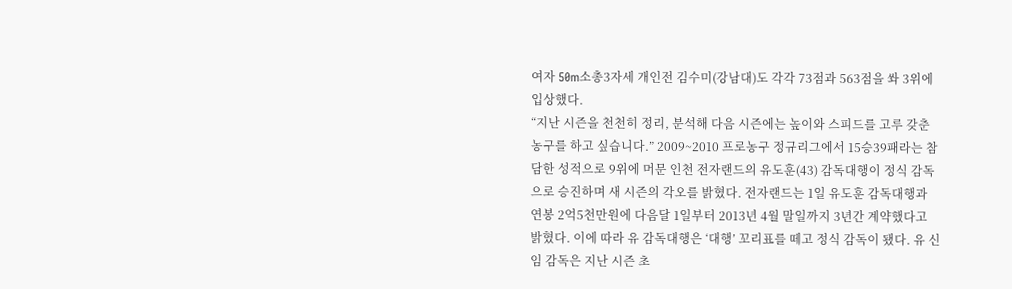여자 50m소총3자세 개인전 김수미(강남대)도 각각 73점과 563점을 쏴 3위에 입상했다.
“지난 시즌을 천천히 정리, 분석해 다음 시즌에는 높이와 스피드를 고루 갖춘 농구를 하고 싶습니다.” 2009~2010 프로농구 정규리그에서 15승39패라는 참담한 성적으로 9위에 머문 인천 전자랜드의 유도훈(43) 감독대행이 정식 감독으로 승진하며 새 시즌의 각오를 밝혔다. 전자랜드는 1일 유도훈 감독대행과 연봉 2억5천만원에 다음달 1일부터 2013년 4월 말일까지 3년간 계약했다고 밝혔다. 이에 따라 유 감독대행은 ‘대행’ 꼬리표를 떼고 정식 감독이 됐다. 유 신임 감독은 지난 시즌 초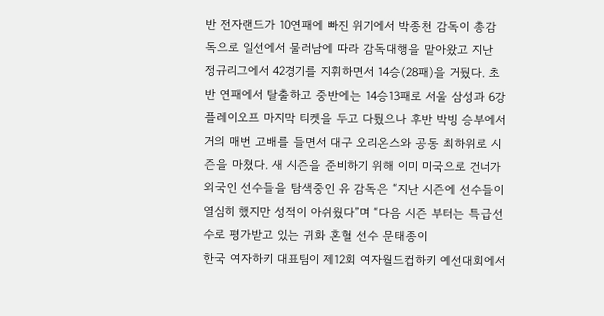반 전자랜드가 10연패에 빠진 위기에서 박종천 감독이 총감독으로 일선에서 물러남에 따라 감독대행을 맡아왔고 지난 정규리그에서 42경기를 지휘하면서 14승(28패)을 거뒀다. 초반 연패에서 탈출하고 중반에는 14승13패로 서울 삼성과 6강 플레이오프 마지막 티켓을 두고 다퉜으나 후반 박빙 승부에서 거의 매번 고배를 들면서 대구 오리온스와 공동 최하위로 시즌을 마쳤다. 새 시즌을 준비하기 위해 이미 미국으로 건너가 외국인 선수들을 탐색중인 유 감독은 “지난 시즌에 선수들이 열심히 했지만 성적이 아쉬웠다”며 “다음 시즌 부터는 특급선수로 평가받고 있는 귀화 혼혈 선수 문태종이
한국 여자하키 대표팀이 제12회 여자월드컵하키 예선대회에서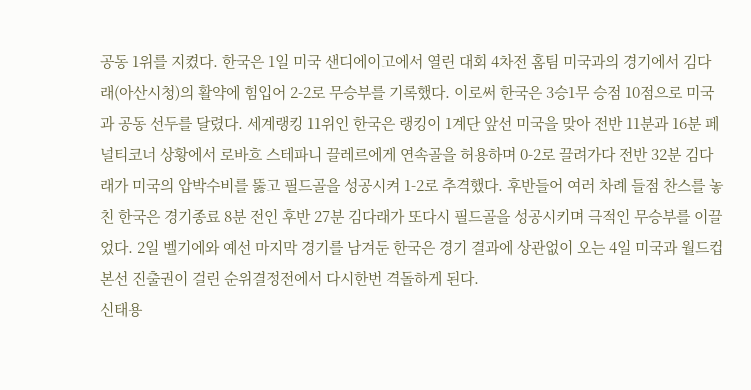공동 1위를 지켰다. 한국은 1일 미국 샌디에이고에서 열린 대회 4차전 홈팀 미국과의 경기에서 김다래(아산시청)의 활약에 힘입어 2-2로 무승부를 기록했다. 이로써 한국은 3승1무 승점 10점으로 미국과 공동 선두를 달렸다. 세계랭킹 11위인 한국은 랭킹이 1계단 앞선 미국을 맞아 전반 11분과 16분 페널티코너 상황에서 로바흐 스테파니 끌레르에게 연속골을 허용하며 0-2로 끌려가다 전반 32분 김다래가 미국의 압박수비를 뚫고 필드골을 성공시켜 1-2로 추격했다. 후반들어 여러 차례 들점 찬스를 놓친 한국은 경기종료 8분 전인 후반 27분 김다래가 또다시 필드골을 성공시키며 극적인 무승부를 이끌었다. 2일 벨기에와 예선 마지막 경기를 남겨둔 한국은 경기 결과에 상관없이 오는 4일 미국과 월드컵 본선 진출권이 걸린 순위결정전에서 다시한번 격돌하게 된다.
신태용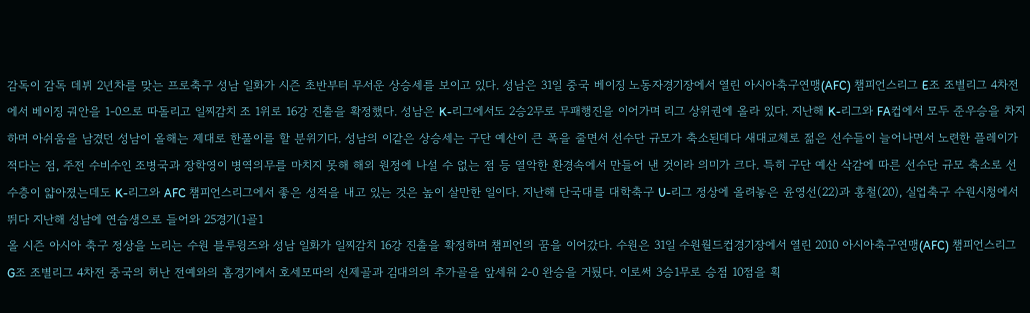감독이 감독 데뷔 2년차를 맞는 프로축구 성남 일화가 시즌 초반부터 무서운 상승세를 보이고 있다. 성남은 31일 중국 베이징 노동자경기장에서 열린 아시아축구연맹(AFC) 챔피언스리그 E조 조별리그 4차전에서 베이징 궈안을 1-0으로 따돌리고 일찌감치 조 1위로 16강 진출을 확정했다. 성남은 K-리그에서도 2승2무로 무패행진을 이어가며 리그 상위권에 올라 있다. 지난해 K-리그와 FA컵에서 모두 준우승을 차지하며 아쉬움을 남겼던 성남이 올해는 제대로 한풀이를 할 분위기다. 성남의 이같은 상승세는 구단 예산이 큰 폭을 줄면서 선수단 규모가 축소된데다 새대교체로 젊은 선수들이 늘어나면서 노련한 플레이가 적다는 점, 주전 수비수인 조병국과 장학영이 병역의무를 마치지 못해 해외 원정에 나설 수 없는 점 등 열악한 환경속에서 만들어 낸 것이라 의미가 크다. 특히 구단 예산 삭감에 따른 선수단 규모 축소로 선수층이 얇아졌는데도 K-리그와 AFC 챔피언스리그에서 좋은 성적을 내고 있는 것은 높이 살만한 일이다. 지난해 단국대를 대학축구 U-리그 정상에 올려놓은 윤영선(22)과 홍철(20), 실업축구 수원시청에서 뛰다 지난해 성남에 연습생으로 들어와 25경기(1골1
올 시즌 아시아 축구 정상을 노리는 수원 블루윙즈와 성남 일화가 일찌감치 16강 진출을 확정하며 챔피언의 꿈을 이어갔다. 수원은 31일 수원월드컵경기장에서 열린 2010 아시아축구연맹(AFC) 챔피언스리그 G조 조별리그 4차전 중국의 허난 전예와의 홈경기에서 호세모따의 선제골과 김대의의 추가골을 앞세워 2-0 완승을 거뒀다. 이로써 3승1무로 승점 10점을 획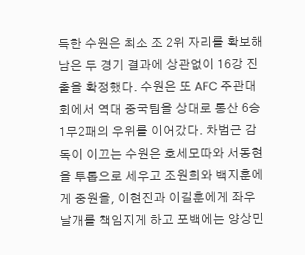득한 수원은 최소 조 2위 자리를 확보해 남은 두 경기 결과에 상관없이 16강 진출을 확정했다. 수원은 또 AFC 주관대회에서 역대 중국팀을 상대로 통산 6승1무2패의 우위를 이어갔다. 차범근 감독이 이끄는 수원은 호세모따와 서동현을 투톱으로 세우고 조원희와 백지훈에게 중원을, 이현진과 이길훈에게 좌우 날개를 책임지게 하고 포백에는 양상민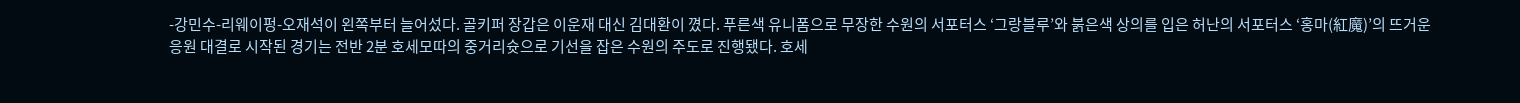-강민수-리웨이펑-오재석이 왼쪽부터 늘어섰다. 골키퍼 장갑은 이운재 대신 김대환이 꼈다. 푸른색 유니폼으로 무장한 수원의 서포터스 ‘그랑블루’와 붉은색 상의를 입은 허난의 서포터스 ‘홍마(紅魔)’의 뜨거운 응원 대결로 시작된 경기는 전반 2분 호세모따의 중거리슛으로 기선을 잡은 수원의 주도로 진행됐다. 호세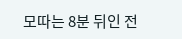모따는 8분 뒤인 전